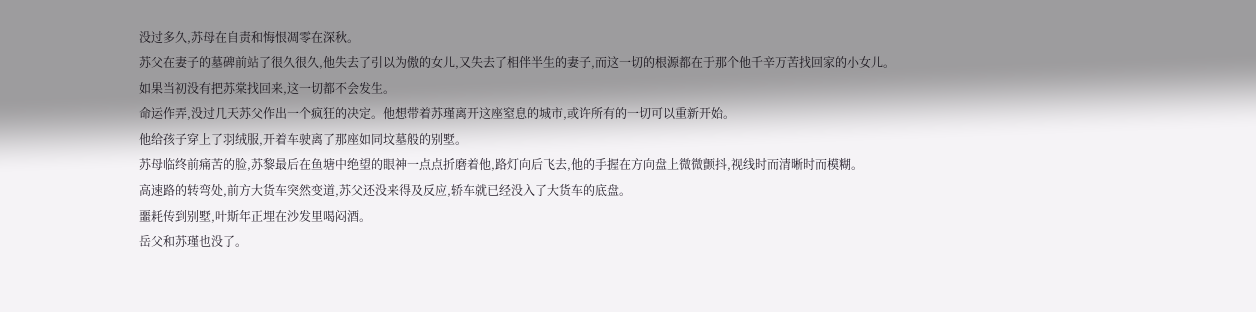没过多久,苏母在自责和悔恨凋零在深秋。
苏父在妻子的墓碑前站了很久很久,他失去了引以为傲的女儿,又失去了相伴半生的妻子,而这一切的根源都在于那个他千辛万苦找回家的小女儿。
如果当初没有把苏棠找回来,这一切都不会发生。
命运作弄,没过几天苏父作出一个疯狂的决定。他想带着苏瑾离开这座窒息的城市,或许所有的一切可以重新开始。
他给孩子穿上了羽绒服,开着车驶离了那座如同坟墓般的别墅。
苏母临终前痛苦的脸,苏黎最后在鱼塘中绝望的眼神一点点折磨着他,路灯向后飞去,他的手握在方向盘上微微颤抖,视线时而清晰时而模糊。
高速路的转弯处,前方大货车突然变道,苏父还没来得及反应,轿车就已经没入了大货车的底盘。
噩耗传到别墅,叶斯年正埋在沙发里喝闷酒。
岳父和苏瑾也没了。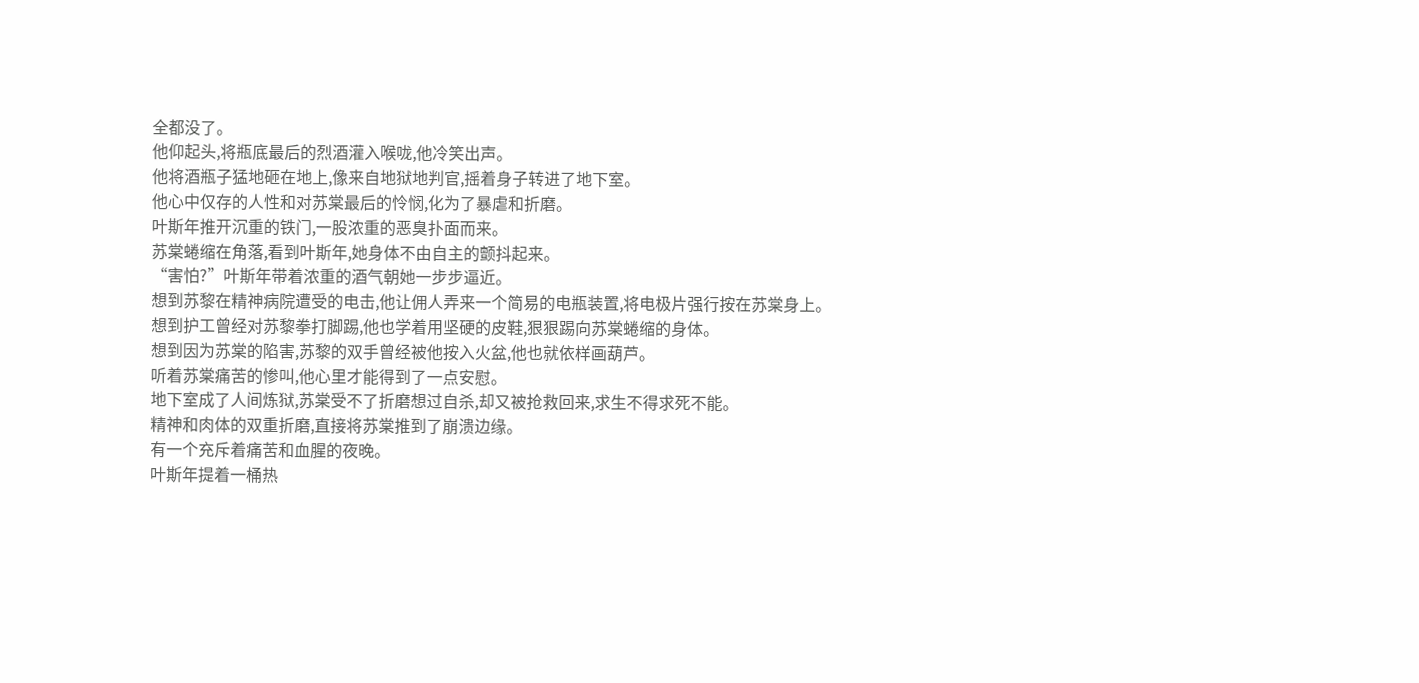全都没了。
他仰起头,将瓶底最后的烈酒灌入喉咙,他冷笑出声。
他将酒瓶子猛地砸在地上,像来自地狱地判官,摇着身子转进了地下室。
他心中仅存的人性和对苏棠最后的怜悯,化为了暴虐和折磨。
叶斯年推开沉重的铁门,一股浓重的恶臭扑面而来。
苏棠蜷缩在角落,看到叶斯年,她身体不由自主的颤抖起来。
“害怕?”叶斯年带着浓重的酒气朝她一步步逼近。
想到苏黎在精神病院遭受的电击,他让佣人弄来一个简易的电瓶装置,将电极片强行按在苏棠身上。
想到护工曾经对苏黎拳打脚踢,他也学着用坚硬的皮鞋,狠狠踢向苏棠蜷缩的身体。
想到因为苏棠的陷害,苏黎的双手曾经被他按入火盆,他也就依样画葫芦。
听着苏棠痛苦的惨叫,他心里才能得到了一点安慰。
地下室成了人间炼狱,苏棠受不了折磨想过自杀,却又被抢救回来,求生不得求死不能。
精神和肉体的双重折磨,直接将苏棠推到了崩溃边缘。
有一个充斥着痛苦和血腥的夜晚。
叶斯年提着一桶热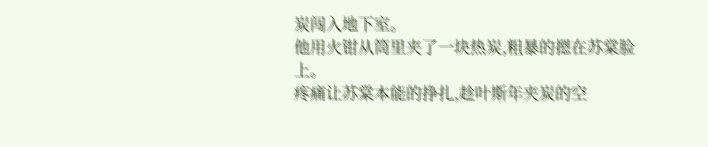炭闯入地下室。
他用火钳从筒里夹了一块热炭,粗暴的摁在苏棠脸上。
疼痛让苏棠本能的挣扎,趁叶斯年夹炭的空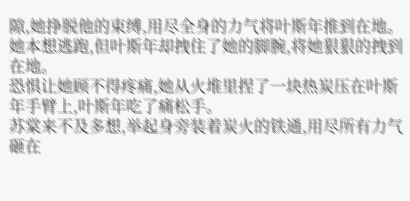隙,她挣脱他的束缚,用尽全身的力气将叶斯年推到在地。
她本想逃跑,但叶斯年却拽住了她的脚腕,将她狠狠的拽到在地。
恐惧让她顾不得疼痛,她从火堆里捏了一块热炭压在叶斯年手臂上,叶斯年吃了痛松手。
苏棠来不及多想,举起身旁装着炭火的铁通,用尽所有力气砸在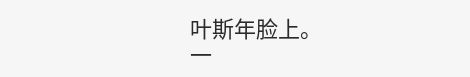叶斯年脸上。
一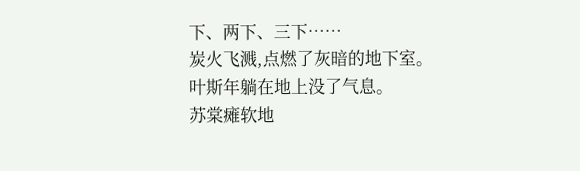下、两下、三下……
炭火飞溅,点燃了灰暗的地下室。
叶斯年躺在地上没了气息。
苏棠瘫软地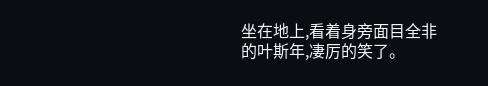坐在地上,看着身旁面目全非的叶斯年,凄厉的笑了。